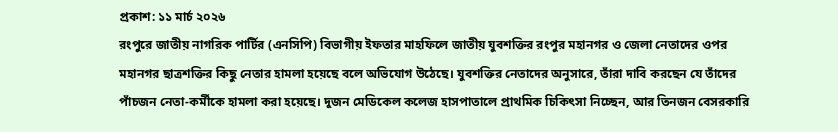প্রকাশ: ১১ মার্চ ২০২৬
রংপুরে জাতীয় নাগরিক পার্টির (এনসিপি) বিভাগীয় ইফতার মাহফিলে জাতীয় যুবশক্তির রংপুর মহানগর ও জেলা নেতাদের ওপর মহানগর ছাত্রশক্তির কিছু নেতার হামলা হয়েছে বলে অভিযোগ উঠেছে। যুবশক্তির নেতাদের অনুসারে, তাঁরা দাবি করছেন যে তাঁদের পাঁচজন নেতা-কর্মীকে হামলা করা হয়েছে। দুজন মেডিকেল কলেজ হাসপাতালে প্রাথমিক চিকিৎসা নিচ্ছেন, আর তিনজন বেসরকারি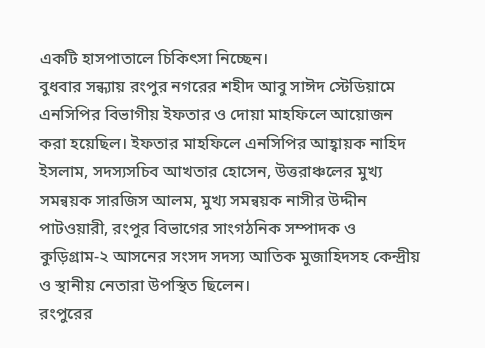একটি হাসপাতালে চিকিৎসা নিচ্ছেন।
বুধবার সন্ধ্যায় রংপুর নগরের শহীদ আবু সাঈদ স্টেডিয়ামে এনসিপির বিভাগীয় ইফতার ও দোয়া মাহফিলে আয়োজন করা হয়েছিল। ইফতার মাহফিলে এনসিপির আহ্বায়ক নাহিদ ইসলাম, সদস্যসচিব আখতার হোসেন, উত্তরাঞ্চলের মুখ্য সমন্বয়ক সারজিস আলম, মুখ্য সমন্বয়ক নাসীর উদ্দীন পাটওয়ারী, রংপুর বিভাগের সাংগঠনিক সম্পাদক ও কুড়িগ্রাম-২ আসনের সংসদ সদস্য আতিক মুজাহিদসহ কেন্দ্রীয় ও স্থানীয় নেতারা উপস্থিত ছিলেন।
রংপুরের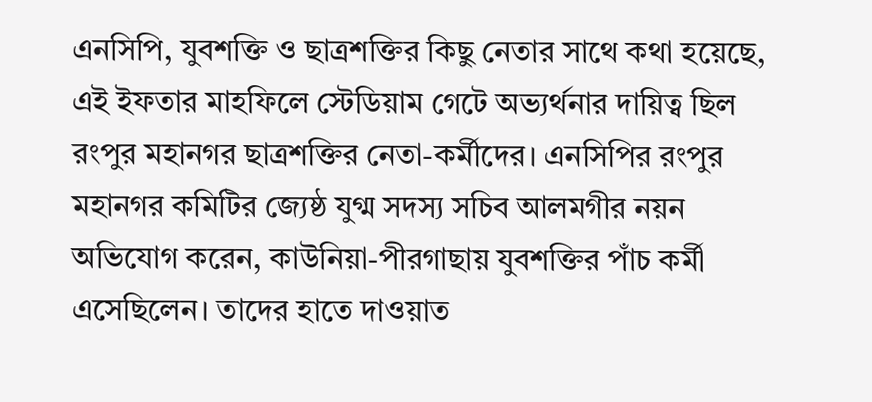এনসিপি, যুবশক্তি ও ছাত্রশক্তির কিছু নেতার সাথে কথা হয়েছে, এই ইফতার মাহফিলে স্টেডিয়াম গেটে অভ্যর্থনার দায়িত্ব ছিল রংপুর মহানগর ছাত্রশক্তির নেতা-কর্মীদের। এনসিপির রংপুর মহানগর কমিটির জ্যেষ্ঠ যুগ্ম সদস্য সচিব আলমগীর নয়ন অভিযোগ করেন, কাউনিয়া-পীরগাছায় যুবশক্তির পাঁচ কর্মী এসেছিলেন। তাদের হাতে দাওয়াত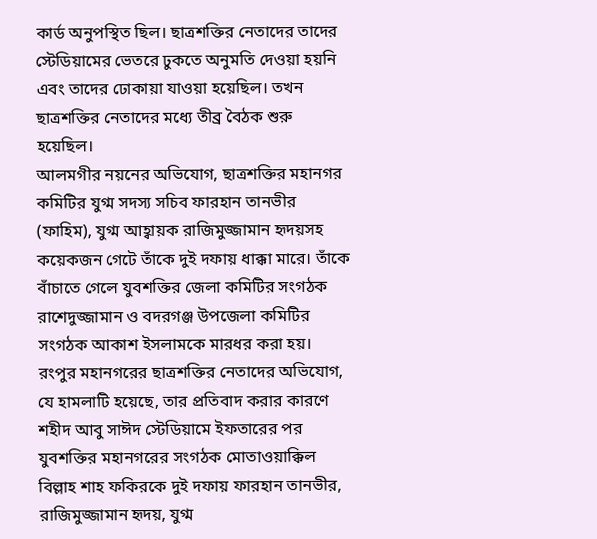কার্ড অনুপস্থিত ছিল। ছাত্রশক্তির নেতাদের তাদের স্টেডিয়ামের ভেতরে ঢুকতে অনুমতি দেওয়া হয়নি এবং তাদের ঢোকায়া যাওয়া হয়েছিল। তখন ছাত্রশক্তির নেতাদের মধ্যে তীব্র বৈঠক শুরু হয়েছিল।
আলমগীর নয়নের অভিযোগ, ছাত্রশক্তির মহানগর কমিটির যুগ্ম সদস্য সচিব ফারহান তানভীর (ফাহিম), যুগ্ম আহ্বায়ক রাজিমুজ্জামান হৃদয়সহ কয়েকজন গেটে তাঁকে দুই দফায় ধাক্কা মারে। তাঁকে বাঁচাতে গেলে যুবশক্তির জেলা কমিটির সংগঠক রাশেদুজ্জামান ও বদরগঞ্জ উপজেলা কমিটির সংগঠক আকাশ ইসলামকে মারধর করা হয়।
রংপুর মহানগরের ছাত্রশক্তির নেতাদের অভিযোগ, যে হামলাটি হয়েছে, তার প্রতিবাদ করার কারণে শহীদ আবু সাঈদ স্টেডিয়ামে ইফতারের পর যুবশক্তির মহানগরের সংগঠক মোতাওয়াক্কিল বিল্লাহ শাহ ফকিরকে দুই দফায় ফারহান তানভীর, রাজিমুজ্জামান হৃদয়, যুগ্ম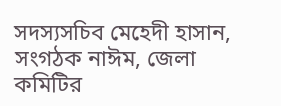সদস্যসচিব মেহেদী হাসান, সংগঠক নাঈম, জেলা কমিটির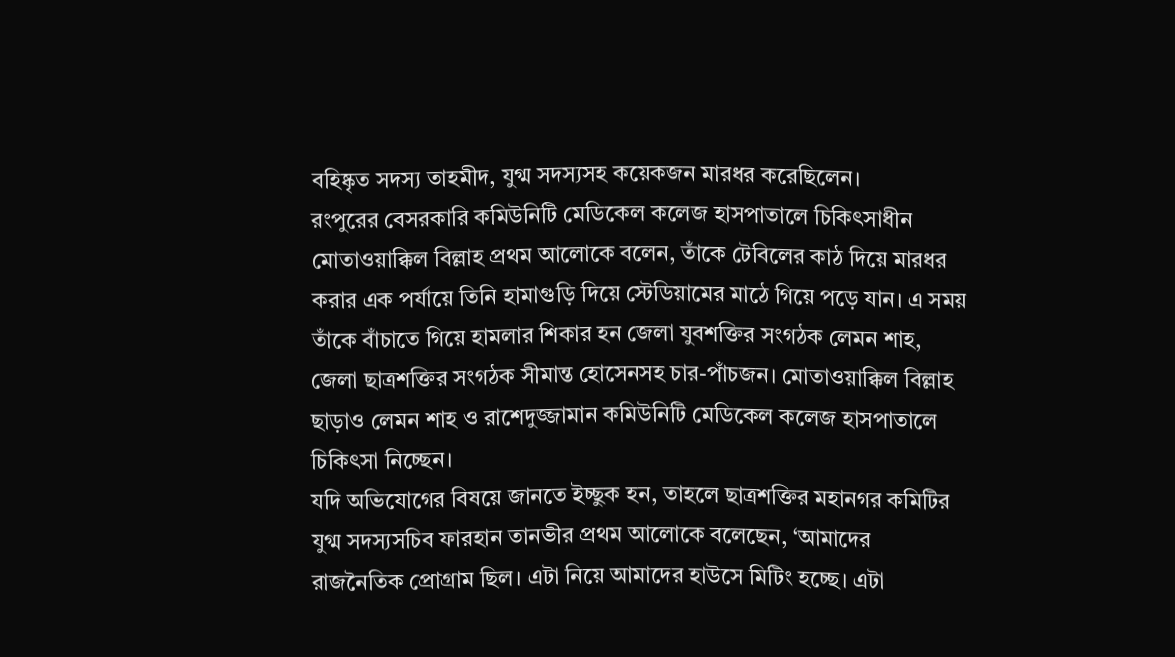বহিষ্কৃত সদস্য তাহমীদ, যুগ্ম সদস্যসহ কয়েকজন মারধর করেছিলেন।
রংপুরের বেসরকারি কমিউনিটি মেডিকেল কলেজ হাসপাতালে চিকিৎসাধীন মোতাওয়াক্কিল বিল্লাহ প্রথম আলোকে বলেন, তাঁকে টেবিলের কাঠ দিয়ে মারধর করার এক পর্যায়ে তিনি হামাগুড়ি দিয়ে স্টেডিয়ামের মাঠে গিয়ে পড়ে যান। এ সময় তাঁকে বাঁচাতে গিয়ে হামলার শিকার হন জেলা যুবশক্তির সংগঠক লেমন শাহ, জেলা ছাত্রশক্তির সংগঠক সীমান্ত হোসেনসহ চার-পাঁচজন। মোতাওয়াক্কিল বিল্লাহ ছাড়াও লেমন শাহ ও রাশেদুজ্জামান কমিউনিটি মেডিকেল কলেজ হাসপাতালে চিকিৎসা নিচ্ছেন।
যদি অভিযোগের বিষয়ে জানতে ইচ্ছুক হন, তাহলে ছাত্রশক্তির মহানগর কমিটির যুগ্ম সদস্যসচিব ফারহান তানভীর প্রথম আলোকে বলেছেন, ‘আমাদের রাজনৈতিক প্রোগ্রাম ছিল। এটা নিয়ে আমাদের হাউসে মিটিং হচ্ছে। এটা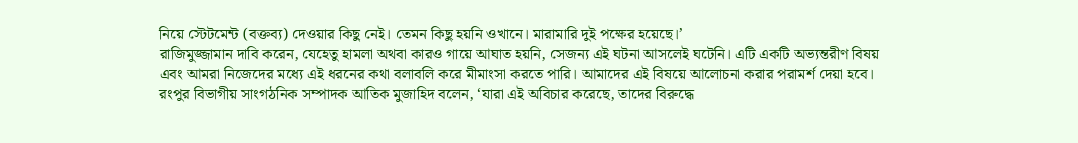নিয়ে স্টেটমেন্ট (বক্তব্য) দেওয়ার কিছু নেই। তেমন কিছু হয়নি ওখানে। মারামারি দুই পক্ষের হয়েছে।’
রাজিমুজ্জামান দাবি করেন, যেহেতু হামলা অথবা কারও গায়ে আঘাত হয়নি, সেজন্য এই ঘটনা আসলেই ঘটেনি। এটি একটি অভ্যন্তরীণ বিষয় এবং আমরা নিজেদের মধ্যে এই ধরনের কথা বলাবলি করে মীমাংসা করতে পারি। আমাদের এই বিষয়ে আলোচনা করার পরামর্শ দেয়া হবে। রংপুর বিভাগীয় সাংগঠনিক সম্পাদক আতিক মুজাহিদ বলেন, ‘যারা এই অবিচার করেছে, তাদের বিরুদ্ধে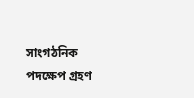সাংগঠনিক পদক্ষেপ গ্রহণ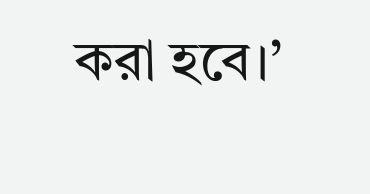করা হবে।’